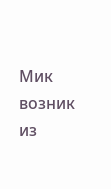Мик возник из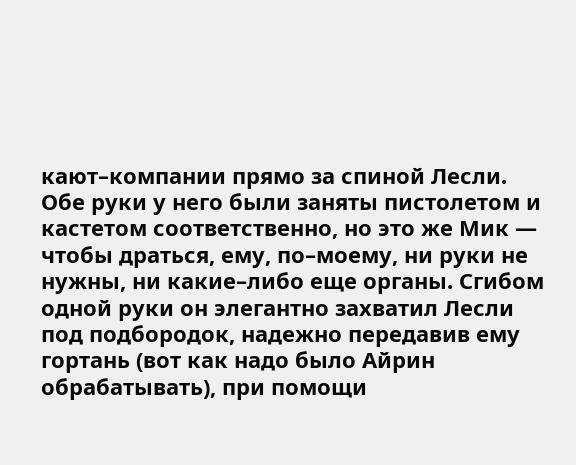кают–компании прямо за спиной Лесли. Обе руки у него были заняты пистолетом и кастетом соответственно, но это же Мик — чтобы драться, ему, по–моему, ни руки не нужны, ни какие–либо еще органы. Сгибом одной руки он элегантно захватил Лесли под подбородок, надежно передавив ему гортань (вот как надо было Айрин обрабатывать), при помощи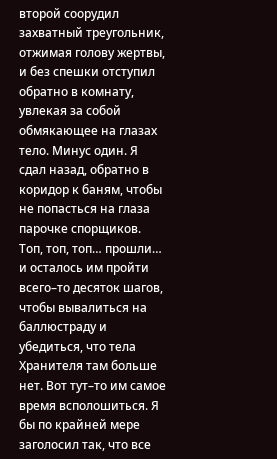второй соорудил захватный треугольник, отжимая голову жертвы, и без спешки отступил обратно в комнату, увлекая за собой обмякающее на глазах тело. Минус один. Я сдал назад, обратно в коридор к баням, чтобы не попасться на глаза парочке спорщиков. Топ, топ, топ… прошли… и осталось им пройти всего–то десяток шагов, чтобы вывалиться на баллюстраду и убедиться, что тела Хранителя там больше нет. Вот тут–то им самое время всполошиться. Я бы по крайней мере заголосил так, что все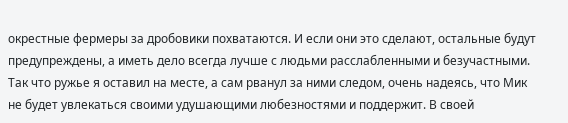окрестные фермеры за дробовики похватаются. И если они это сделают, остальные будут предупреждены, а иметь дело всегда лучше с людьми расслабленными и безучастными. Так что ружье я оставил на месте, а сам рванул за ними следом, очень надеясь, что Мик не будет увлекаться своими удушающими любезностями и поддержит. В своей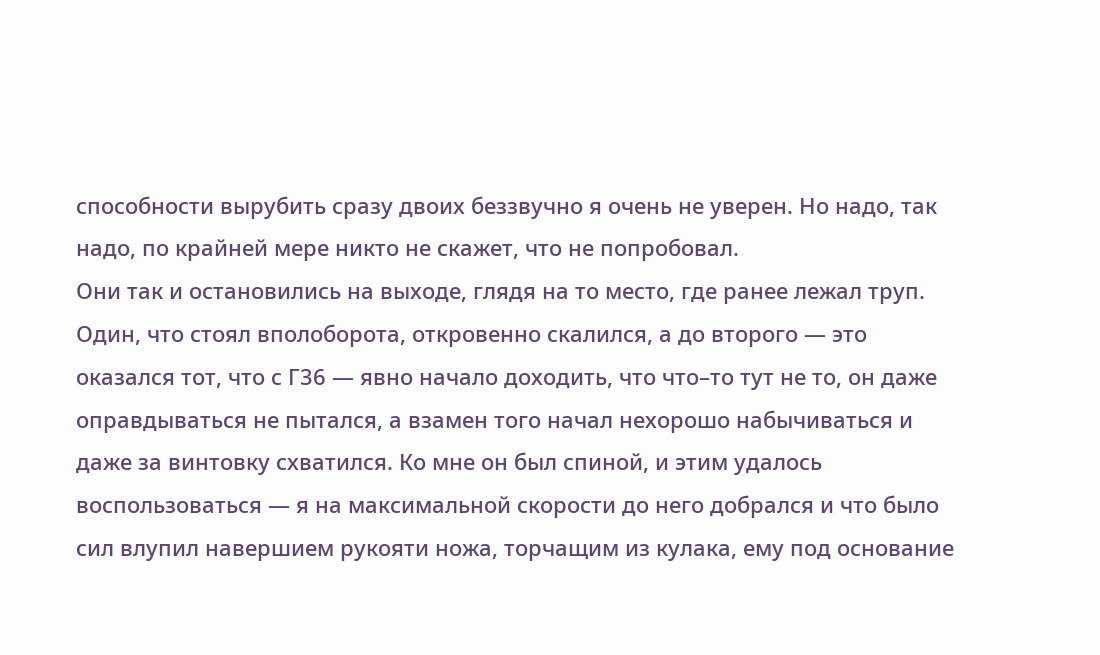способности вырубить сразу двоих беззвучно я очень не уверен. Но надо, так надо, по крайней мере никто не скажет, что не попробовал.
Они так и остановились на выходе, глядя на то место, где ранее лежал труп. Один, что стоял вполоборота, откровенно скалился, а до второго — это оказался тот, что с Г36 — явно начало доходить, что что–то тут не то, он даже оправдываться не пытался, а взамен того начал нехорошо набычиваться и даже за винтовку схватился. Ко мне он был спиной, и этим удалось воспользоваться — я на максимальной скорости до него добрался и что было сил влупил навершием рукояти ножа, торчащим из кулака, ему под основание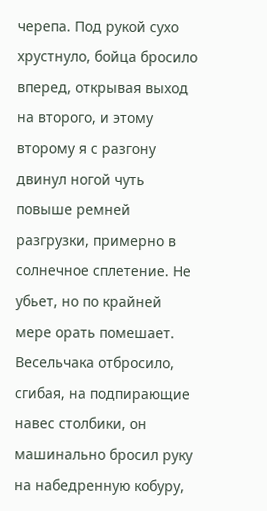черепа. Под рукой сухо хрустнуло, бойца бросило вперед, открывая выход на второго, и этому второму я с разгону двинул ногой чуть повыше ремней разгрузки, примерно в солнечное сплетение. Не убьет, но по крайней мере орать помешает. Весельчака отбросило, сгибая, на подпирающие навес столбики, он машинально бросил руку на набедренную кобуру,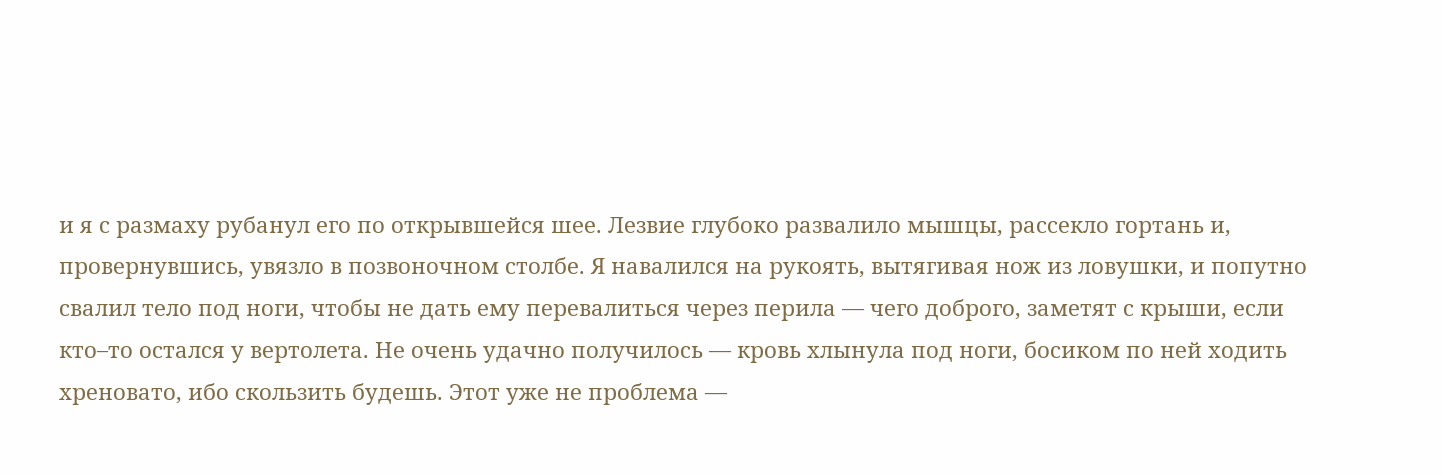и я с размаху рубанул его по открывшейся шее. Лезвие глубоко развалило мышцы, рассекло гортань и, провернувшись, увязло в позвоночном столбе. Я навалился на рукоять, вытягивая нож из ловушки, и попутно свалил тело под ноги, чтобы не дать ему перевалиться через перила — чего доброго, заметят с крыши, если кто–то остался у вертолета. Не очень удачно получилось — кровь хлынула под ноги, босиком по ней ходить хреновато, ибо скользить будешь. Этот уже не проблема —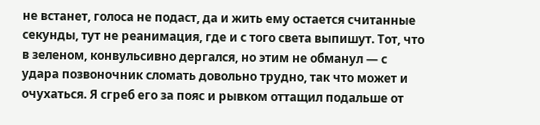не встанет, голоса не подаст, да и жить ему остается считанные секунды, тут не реанимация, где и с того света выпишут. Тот, что в зеленом, конвульсивно дергался, но этим не обманул — с удара позвоночник сломать довольно трудно, так что может и очухаться. Я сгреб его за пояс и рывком оттащил подальше от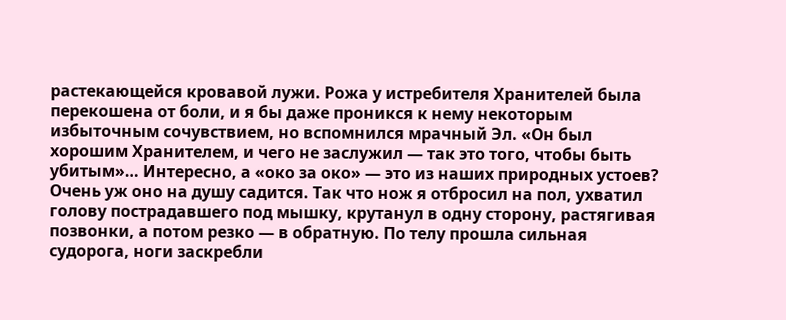растекающейся кровавой лужи. Рожа у истребителя Хранителей была перекошена от боли, и я бы даже проникся к нему некоторым избыточным сочувствием, но вспомнился мрачный Эл. «Он был хорошим Хранителем, и чего не заслужил — так это того, чтобы быть убитым»… Интересно, а «око за око» — это из наших природных устоев? Очень уж оно на душу садится. Так что нож я отбросил на пол, ухватил голову пострадавшего под мышку, крутанул в одну сторону, растягивая позвонки, а потом резко — в обратную. По телу прошла сильная судорога, ноги заскребли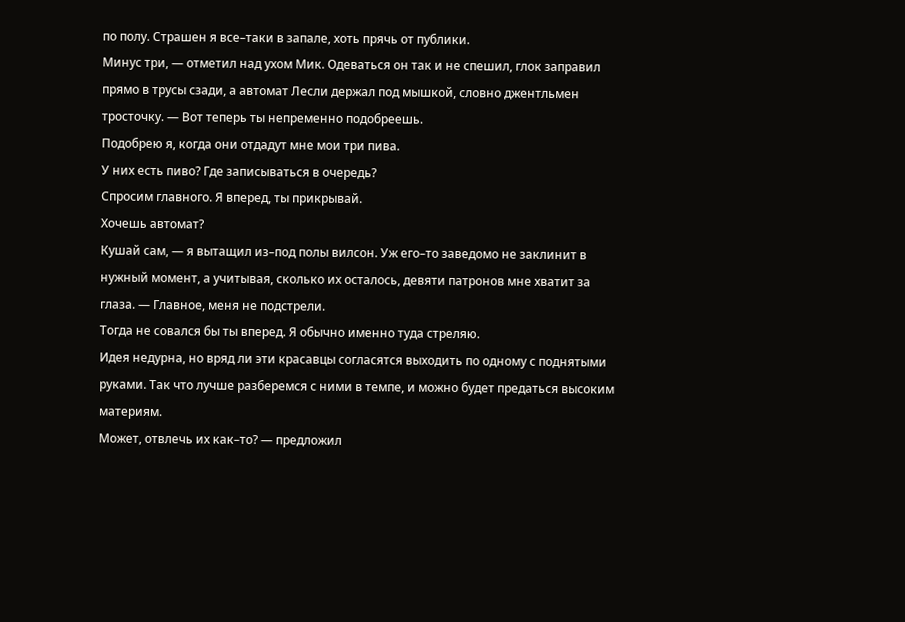по полу. Страшен я все–таки в запале, хоть прячь от публики.
Минус три, — отметил над ухом Мик. Одеваться он так и не спешил, глок заправил прямо в трусы сзади, а автомат Лесли держал под мышкой, словно джентльмен тросточку. — Вот теперь ты непременно подобреешь.
Подобрею я, когда они отдадут мне мои три пива.
У них есть пиво? Где записываться в очередь?
Спросим главного. Я вперед, ты прикрывай.
Хочешь автомат?
Кушай сам, — я вытащил из–под полы вилсон. Уж его–то заведомо не заклинит в нужный момент, а учитывая, сколько их осталось, девяти патронов мне хватит за глаза. — Главное, меня не подстрели.
Тогда не совался бы ты вперед. Я обычно именно туда стреляю.
Идея недурна, но вряд ли эти красавцы согласятся выходить по одному с поднятыми руками. Так что лучше разберемся с ними в темпе, и можно будет предаться высоким материям.
Может, отвлечь их как–то? — предложил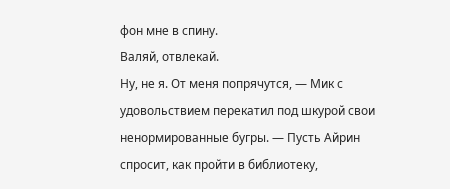фон мне в спину.
Валяй, отвлекай.
Ну, не я. От меня попрячутся, — Мик с удовольствием перекатил под шкурой свои ненормированные бугры. — Пусть Айрин спросит, как пройти в библиотеку,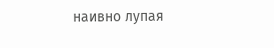наивно лупая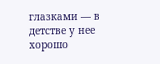глазками — в детстве у нее хорошо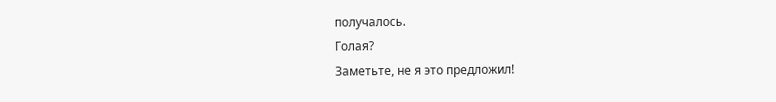получалось.
Голая?
Заметьте, не я это предложил!